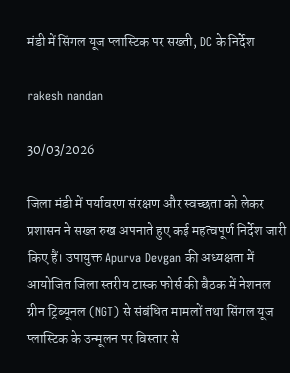मंडी में सिंगल यूज प्लास्टिक पर सख्ती, DC के निर्देश

rakesh nandan

30/03/2026

जिला मंडी में पर्यावरण संरक्षण और स्वच्छता को लेकर प्रशासन ने सख्त रुख अपनाते हुए कई महत्वपूर्ण निर्देश जारी किए हैं। उपायुक्त Apurva Devgan की अध्यक्षता में आयोजित जिला स्तरीय टास्क फोर्स की बैठक में नेशनल ग्रीन ट्रिब्यूनल (NGT) से संबंधित मामलों तथा सिंगल यूज प्लास्टिक के उन्मूलन पर विस्तार से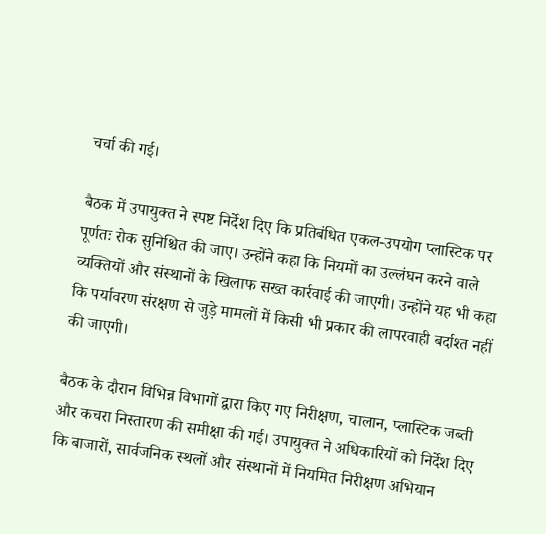चर्चा की गई।

बैठक में उपायुक्त ने स्पष्ट निर्देश दिए कि प्रतिबंधित एकल-उपयोग प्लास्टिक पर पूर्णतः रोक सुनिश्चित की जाए। उन्होंने कहा कि नियमों का उल्लंघन करने वाले व्यक्तियों और संस्थानों के खिलाफ सख्त कार्रवाई की जाएगी। उन्होंने यह भी कहा कि पर्यावरण संरक्षण से जुड़े मामलों में किसी भी प्रकार की लापरवाही बर्दाश्त नहीं की जाएगी।

बैठक के दौरान विभिन्न विभागों द्वारा किए गए निरीक्षण, चालान, प्लास्टिक जब्ती और कचरा निस्तारण की समीक्षा की गई। उपायुक्त ने अधिकारियों को निर्देश दिए कि बाजारों, सार्वजनिक स्थलों और संस्थानों में नियमित निरीक्षण अभियान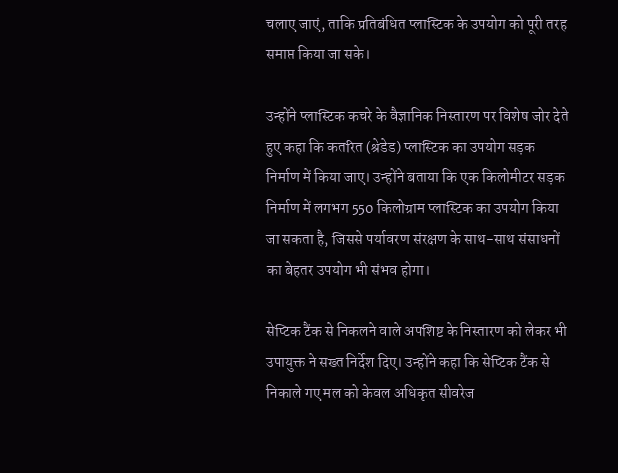चलाए जाएं, ताकि प्रतिबंधित प्लास्टिक के उपयोग को पूरी तरह समाप्त किया जा सके।

उन्होंने प्लास्टिक कचरे के वैज्ञानिक निस्तारण पर विशेष जोर देते हुए कहा कि कतरित (श्रेडेड) प्लास्टिक का उपयोग सड़क निर्माण में किया जाए। उन्होंने बताया कि एक किलोमीटर सड़क निर्माण में लगभग 550 किलोग्राम प्लास्टिक का उपयोग किया जा सकता है, जिससे पर्यावरण संरक्षण के साथ-साथ संसाधनों का बेहतर उपयोग भी संभव होगा।

सेप्टिक टैंक से निकलने वाले अपशिष्ट के निस्तारण को लेकर भी उपायुक्त ने सख्त निर्देश दिए। उन्होंने कहा कि सेप्टिक टैंक से निकाले गए मल को केवल अधिकृत सीवरेज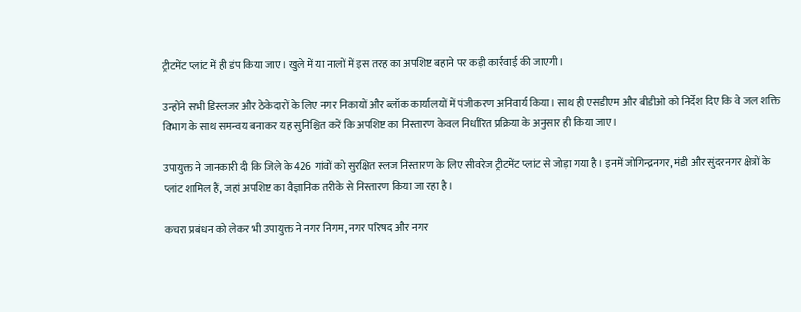ट्रीटमेंट प्लांट में ही डंप किया जाए। खुले में या नालों में इस तरह का अपशिष्ट बहाने पर कड़ी कार्रवाई की जाएगी।

उन्होंने सभी डिस्लजर और ठेकेदारों के लिए नगर निकायों और ब्लॉक कार्यालयों में पंजीकरण अनिवार्य किया। साथ ही एसडीएम और बीडीओ को निर्देश दिए कि वे जल शक्ति विभाग के साथ समन्वय बनाकर यह सुनिश्चित करें कि अपशिष्ट का निस्तारण केवल निर्धारित प्रक्रिया के अनुसार ही किया जाए।

उपायुक्त ने जानकारी दी कि जिले के 426 गांवों को सुरक्षित स्लज निस्तारण के लिए सीवरेज ट्रीटमेंट प्लांट से जोड़ा गया है। इनमें जोगिन्द्रनगर, मंडी और सुंदरनगर क्षेत्रों के प्लांट शामिल हैं, जहां अपशिष्ट का वैज्ञानिक तरीके से निस्तारण किया जा रहा है।

कचरा प्रबंधन को लेकर भी उपायुक्त ने नगर निगम, नगर परिषद और नगर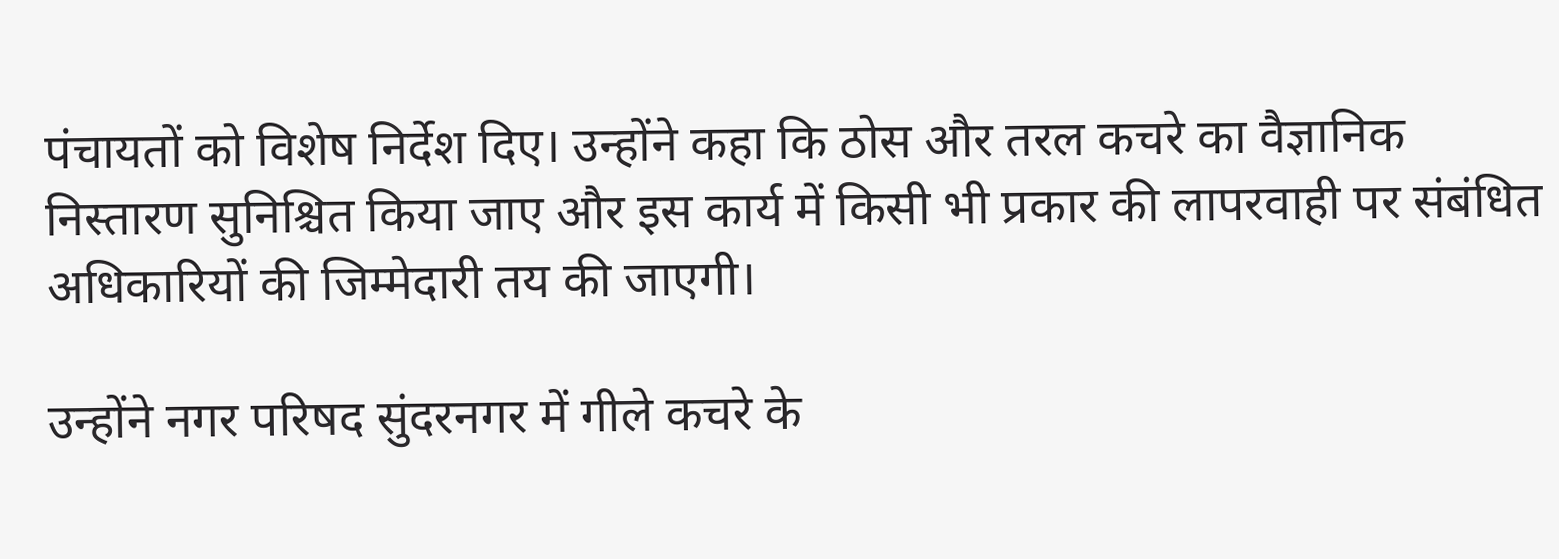पंचायतों को विशेष निर्देश दिए। उन्होंने कहा कि ठोस और तरल कचरे का वैज्ञानिक निस्तारण सुनिश्चित किया जाए और इस कार्य में किसी भी प्रकार की लापरवाही पर संबंधित अधिकारियों की जिम्मेदारी तय की जाएगी।

उन्होंने नगर परिषद सुंदरनगर में गीले कचरे के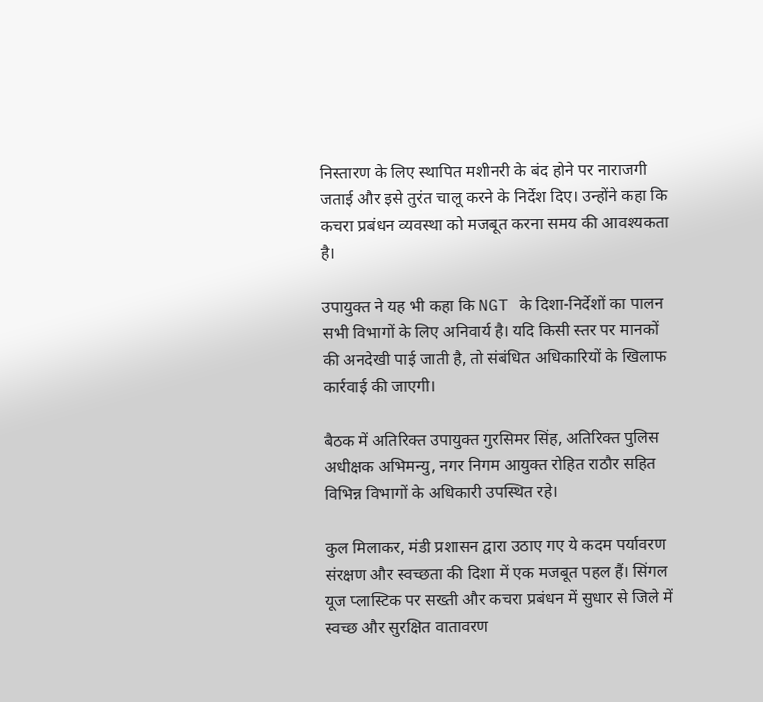निस्तारण के लिए स्थापित मशीनरी के बंद होने पर नाराजगी जताई और इसे तुरंत चालू करने के निर्देश दिए। उन्होंने कहा कि कचरा प्रबंधन व्यवस्था को मजबूत करना समय की आवश्यकता है।

उपायुक्त ने यह भी कहा कि NGT के दिशा-निर्देशों का पालन सभी विभागों के लिए अनिवार्य है। यदि किसी स्तर पर मानकों की अनदेखी पाई जाती है, तो संबंधित अधिकारियों के खिलाफ कार्रवाई की जाएगी।

बैठक में अतिरिक्त उपायुक्त गुरसिमर सिंह, अतिरिक्त पुलिस अधीक्षक अभिमन्यु, नगर निगम आयुक्त रोहित राठौर सहित विभिन्न विभागों के अधिकारी उपस्थित रहे।

कुल मिलाकर, मंडी प्रशासन द्वारा उठाए गए ये कदम पर्यावरण संरक्षण और स्वच्छता की दिशा में एक मजबूत पहल हैं। सिंगल यूज प्लास्टिक पर सख्ती और कचरा प्रबंधन में सुधार से जिले में स्वच्छ और सुरक्षित वातावरण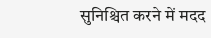सुनिश्चित करने में मदद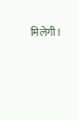मिलेगी।